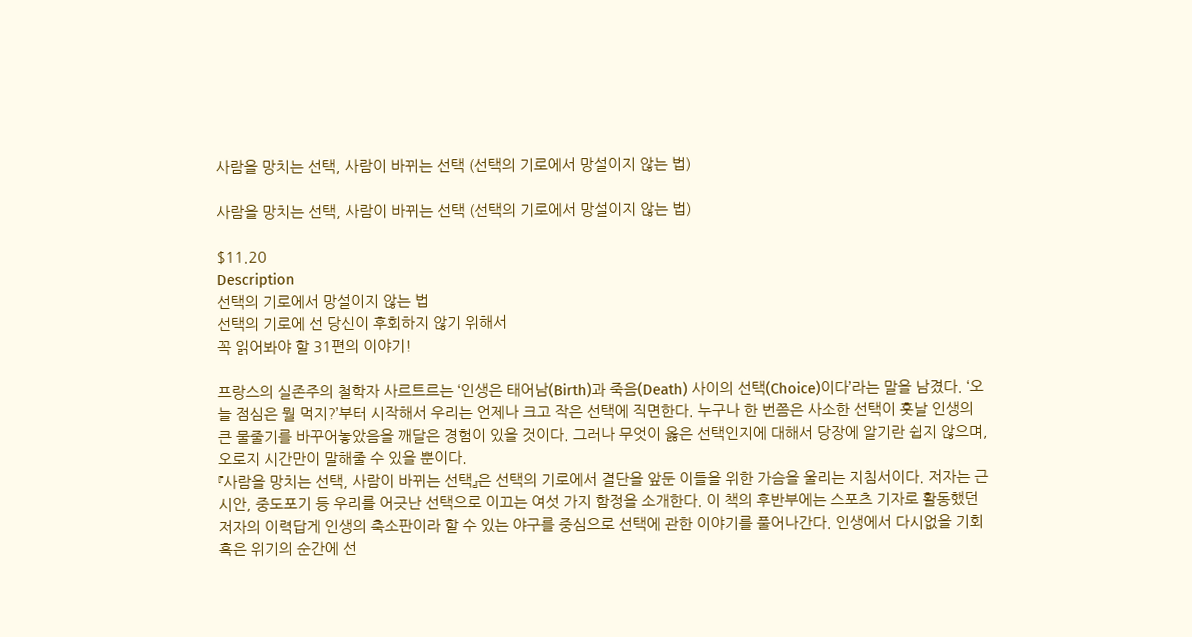사람을 망치는 선택, 사람이 바뀌는 선택 (선택의 기로에서 망설이지 않는 법)

사람을 망치는 선택, 사람이 바뀌는 선택 (선택의 기로에서 망설이지 않는 법)

$11.20
Description
선택의 기로에서 망설이지 않는 법
선택의 기로에 선 당신이 후회하지 않기 위해서
꼭 읽어봐야 할 31편의 이야기!

프랑스의 실존주의 철학자 사르트르는 ‘인생은 태어남(Birth)과 죽음(Death) 사이의 선택(Choice)이다’라는 말을 남겼다. ‘오늘 점심은 뭘 먹지?’부터 시작해서 우리는 언제나 크고 작은 선택에 직면한다. 누구나 한 번쯤은 사소한 선택이 훗날 인생의 큰 물줄기를 바꾸어놓았음을 깨달은 경험이 있을 것이다. 그러나 무엇이 옳은 선택인지에 대해서 당장에 알기란 쉽지 않으며, 오로지 시간만이 말해줄 수 있을 뿐이다.
『사람을 망치는 선택, 사람이 바뀌는 선택』은 선택의 기로에서 결단을 앞둔 이들을 위한 가슴을 울리는 지침서이다. 저자는 근시안, 중도포기 등 우리를 어긋난 선택으로 이끄는 여섯 가지 함정을 소개한다. 이 책의 후반부에는 스포츠 기자로 활동했던 저자의 이력답게 인생의 축소판이라 할 수 있는 야구를 중심으로 선택에 관한 이야기를 풀어나간다. 인생에서 다시없을 기회 혹은 위기의 순간에 선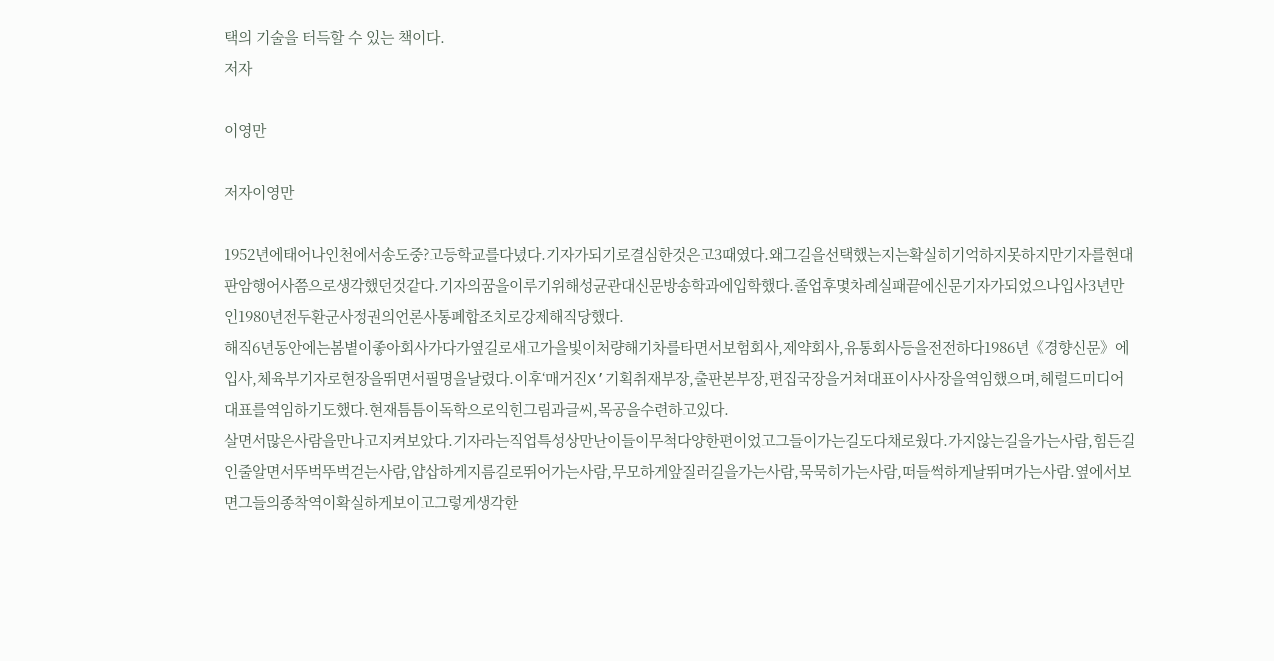택의 기술을 터득할 수 있는 책이다.
저자

이영만

저자이영만

1952년에태어나인천에서송도중?고등학교를다녔다.기자가되기로결심한것은고3때였다.왜그길을선택했는지는확실히기억하지못하지만기자를현대판암행어사쯤으로생각했던것같다.기자의꿈을이루기위해성균관대신문방송학과에입학했다.졸업후몇차례실패끝에신문기자가되었으나입사3년만인1980년전두환군사정권의언론사통폐합조치로강제해직당했다.
해직6년동안에는봄볕이좋아회사가다가옆길로새고가을빛이처량해기차를타면서보험회사,제약회사,유통회사등을전전하다1986년《경향신문》에입사,체육부기자로현장을뛰면서필명을날렸다.이후‘매거진X’기획취재부장,출판본부장,편집국장을거쳐대표이사사장을역임했으며,헤럴드미디어대표를역임하기도했다.현재틈틈이독학으로익힌그림과글씨,목공을수련하고있다.
살면서많은사람을만나고지켜보았다.기자라는직업특성상만난이들이무척다양한편이었고그들이가는길도다채로웠다.가지않는길을가는사람,힘든길인줄알면서뚜벅뚜벅걷는사람,얍삽하게지름길로뛰어가는사람,무모하게앞질러길을가는사람,묵묵히가는사람,떠들썩하게날뛰며가는사람.옆에서보면그들의종착역이확실하게보이고그렇게생각한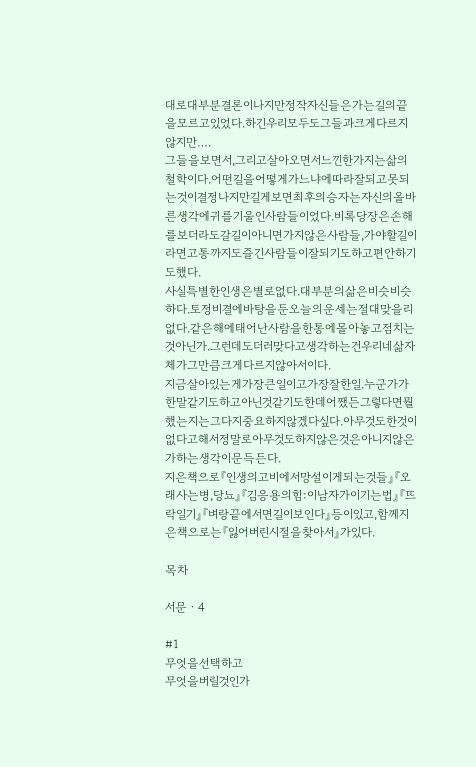대로대부분결론이나지만정작자신들은가는길의끝을모르고있었다.하긴우리모두도그들과크게다르지않지만….
그들을보면서,그리고살아오면서느낀한가지는삶의철학이다.어떤길을어떻게가느냐에따라잘되고못되는것이결정나지만길게보면최후의승자는자신의올바른생각에귀를기울인사람들이었다.비록당장은손해를보더라도갈길이아니면가지않은사람들,가야할길이라면고통까지도즐긴사람들이잘되기도하고편안하기도했다.
사실특별한인생은별로없다.대부분의삶은비슷비슷하다.토정비결에바탕을둔오늘의운세는절대맞을리없다.같은해에태어난사람을한통에몰아놓고점치는것아닌가.그런데도더러맞다고생각하는건우리네삶자체가그만큼크게다르지않아서이다.
지금살아있는게가장큰일이고가장잘한일.누군가가한말같기도하고아닌것같기도한데어쨌든그렇다면뭘했는지는그다지중요하지않겠다싶다.아무것도한것이없다고해서정말로아무것도하지않은것은아니지않은가하는생각이문득든다.
지은책으로『인생의고비에서망설이게되는것들』『오래사는병,당뇨』『김응용의힘:이남자가이기는법』『뜨락일기』『벼랑끝에서면길이보인다』등이있고,함께지은책으로는『잃어버린시절을찾아서』가있다.

목차

서문ㆍ4

#1
무엇을선택하고
무엇을버릴것인가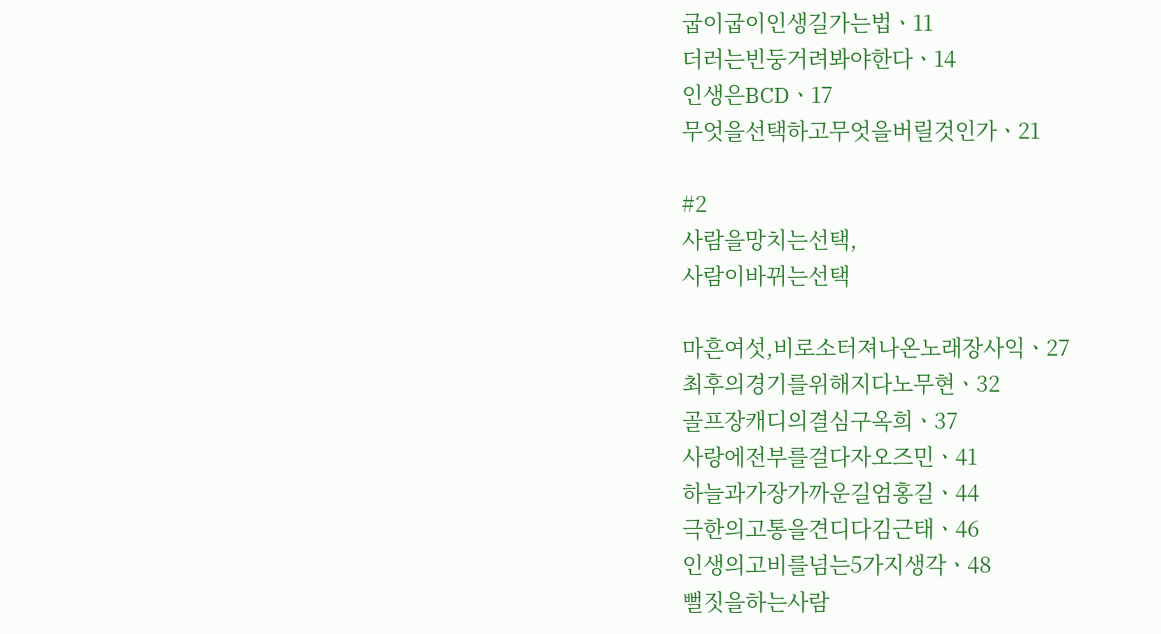굽이굽이인생길가는법ㆍ11
더러는빈둥거려봐야한다ㆍ14
인생은BCDㆍ17
무엇을선택하고무엇을버릴것인가ㆍ21

#2
사람을망치는선택,
사람이바뀌는선택

마흔여섯,비로소터져나온노래장사익ㆍ27
최후의경기를위해지다노무현ㆍ32
골프장캐디의결심구옥희ㆍ37
사랑에전부를걸다자오즈민ㆍ41
하늘과가장가까운길엄홍길ㆍ44
극한의고통을견디다김근태ㆍ46
인생의고비를넘는5가지생각ㆍ48
뻘짓을하는사람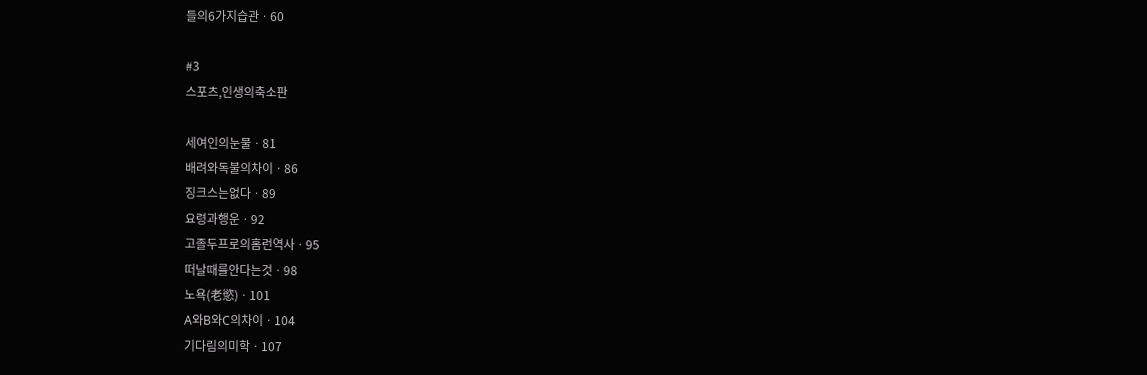들의6가지습관ㆍ60

#3
스포츠,인생의축소판

세여인의눈물ㆍ81
배려와독불의차이ㆍ86
징크스는없다ㆍ89
요령과행운ㆍ92
고졸두프로의홈런역사ㆍ95
떠날때를안다는것ㆍ98
노욕(老慾)ㆍ101
A와B와C의차이ㆍ104
기다림의미학ㆍ107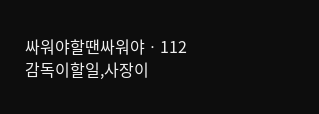싸워야할땐싸워야ㆍ112
감독이할일,사장이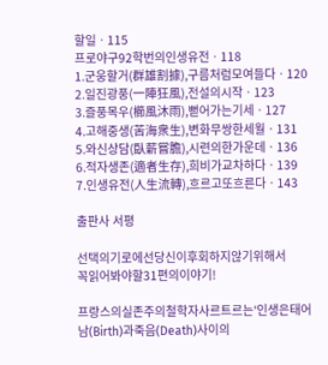할일ㆍ115
프로야구92학번의인생유전ㆍ118
1.군웅할거(群雄割據),구름처럼모여들다ㆍ120
2.일진광풍(一陣狂風),전설의시작ㆍ123
3.즐풍목우(櫛風沐雨),뻗어가는기세ㆍ127
4.고해중생(苦海衆生),변화무쌍한세월ㆍ131
5.와신상담(臥薪嘗膽),시련의한가운데ㆍ136
6.적자생존(適者生存),희비가교차하다ㆍ139
7.인생유전(人生流轉),흐르고또흐른다ㆍ143

출판사 서평

선택의기로에선당신이후회하지않기위해서
꼭읽어봐야할31편의이야기!

프랑스의실존주의철학자사르트르는‘인생은태어남(Birth)과죽음(Death)사이의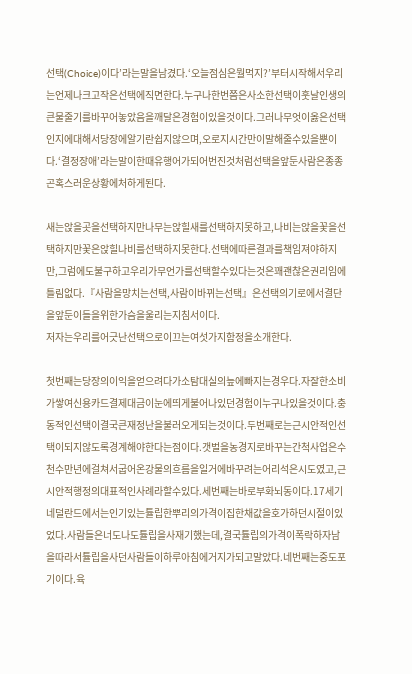선택(Choice)이다’라는말을남겼다.‘오늘점심은뭘먹지?’부터시작해서우리는언제나크고작은선택에직면한다.누구나한번쯤은사소한선택이훗날인생의큰물줄기를바꾸어놓았음을깨달은경험이있을것이다.그러나무엇이옳은선택인지에대해서당장에알기란쉽지않으며,오로지시간만이말해줄수있을뿐이다.‘결정장애’라는말이한때유행어가되어번진것처럼선택을앞둔사람은종종곤혹스러운상황에처하게된다.

새는앉을곳을선택하지만나무는앉힐새를선택하지못하고,나비는앉을꽃을선택하지만꽃은앉힐나비를선택하지못한다.선택에따른결과를책임져야하지만,그럼에도불구하고우리가무언가를선택할수있다는것은꽤괜찮은권리임에틀림없다.『사람을망치는선택,사람이바뀌는선택』은선택의기로에서결단을앞둔이들을위한가슴을울리는지침서이다.
저자는우리를어긋난선택으로이끄는여섯가지함정을소개한다.

첫번째는당장의이익을얻으려다가소탐대실의늪에빠지는경우다.자잘한소비가쌓여신용카드결제대금이눈에띄게불어나있던경험이누구나있을것이다.충동적인선택이결국큰재정난을불러오게되는것이다.두번째로는근시안적인선택이되지않도록경계해야한다는점이다.갯벌을농경지로바꾸는간척사업은수천수만년에걸쳐서굽어온강물의흐름을일거에바꾸려는어리석은시도였고,근시안적행정의대표적인사례라할수있다.세번째는바로부화뇌동이다.17세기네덜란드에서는인기있는튤립한뿌리의가격이집한채값을호가하던시절이있었다.사람들은너도나도튤립을사재기했는데,결국튤립의가격이폭락하자남을따라서튤립을사던사람들이하루아침에거지가되고말았다.네번째는중도포기이다.육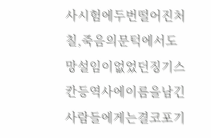사시험에두번떨어진처칠,죽음의문턱에서도망설임이없었던징기스칸등역사에이름을남긴사람들에게는결코포기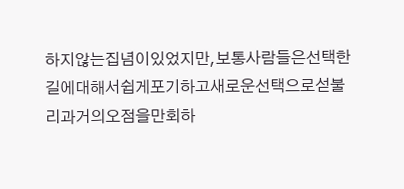하지않는집념이있었지만,보통사람들은선택한길에대해서쉽게포기하고새로운선택으로섣불리과거의오점을만회하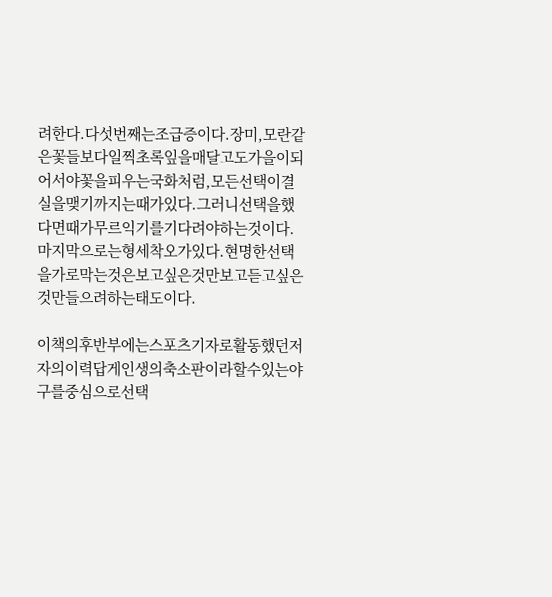려한다.다섯번째는조급증이다.장미,모란같은꽃들보다일찍초록잎을매달고도가을이되어서야꽃을피우는국화처럼,모든선택이결실을맺기까지는때가있다.그러니선택을했다면때가무르익기를기다려야하는것이다.마지막으로는형세착오가있다.현명한선택을가로막는것은보고싶은것만보고듣고싶은것만들으려하는태도이다.

이책의후반부에는스포츠기자로활동했던저자의이력답게인생의축소판이라할수있는야구를중심으로선택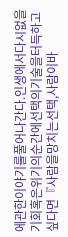에관한이야기를풀어나간다.인생에서다시없을기회혹은위기의순간에선택의기술을터득하고싶다면『사람을망치는선택,사람이바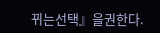뀌는선택』을권한다.